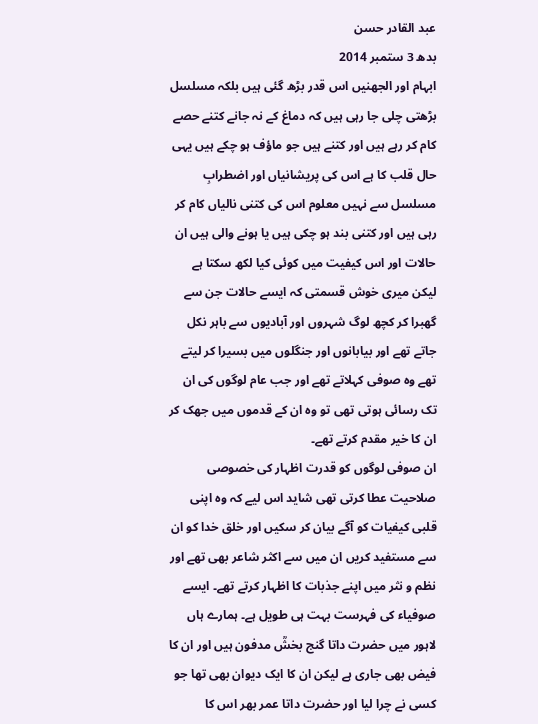عبد القادر حسن
بدھ 3 ستمبر 2014
ابہام اور الجھنیں اس قدر بڑھ گئی ہیں بلکہ مسلسل بڑھتی چلی جا رہی ہیں کہ دماغ کے نہ جانے کتنے حصے کام کر رہے ہیں اور کتنے ہیں جو ماؤف ہو چکے ہیں یہی حال قلب کا ہے اس کی پریشانیاں اور اضطرابِ مسلسل سے نہیں معلوم اس کی کتنی نالیاں کام کر رہی ہیں اور کتنی بند ہو چکی ہیں یا ہونے والی ہیں ان حالات اور اس کیفیت میں کوئی کیا لکھ سکتا ہے لیکن میری خوش قسمتی کہ ایسے حالات جن سے گھبرا کر کچھ لوگ شہروں اور آبادیوں سے باہر نکل جاتے تھے اور بیابانوں اور جنگلوں میں بسیرا کر لیتے تھے وہ صوفی کہلاتے تھے اور جب عام لوگوں کی ان تک رسائی ہوتی تھی تو وہ ان کے قدموں میں جھک کر ان کا خیر مقدم کرتے تھے۔
ان صوفی لوگوں کو قدرت اظہار کی خصوصی صلاحیت عطا کرتی تھی شاید اس لیے کہ وہ اپنی قلبی کیفیات کو آگے بیان کر سکیں اور خلق خدا کو ان سے مستفید کریں ان میں سے اکثر شاعر بھی تھے اور نظم و نثر میں اپنے جذبات کا اظہار کرتے تھے۔ ایسے صوفیاء کی فہرست بہت ہی طویل ہے۔ ہمارے ہاں لاہور میں حضرت داتا گنج بخشؒ مدفون ہیں اور ان کا فیض بھی جاری ہے لیکن ان کا ایک دیوان بھی تھا جو کسی نے چرا لیا اور حضرت داتا عمر بھر اس کا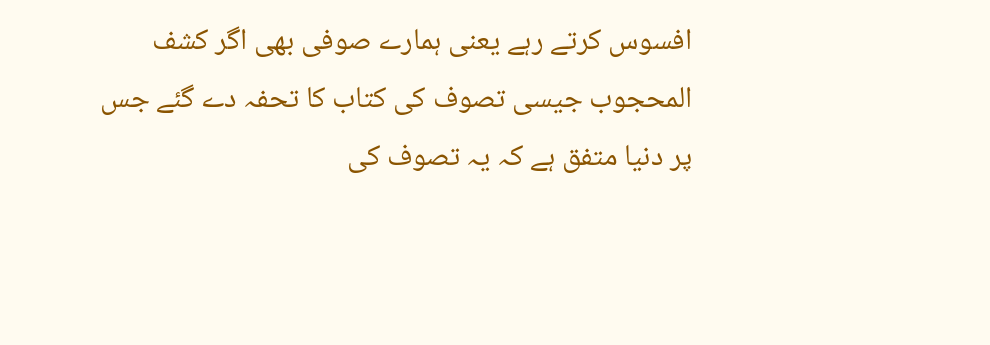افسوس کرتے رہے یعنی ہمارے صوفی بھی اگر کشف المحجوب جیسی تصوف کی کتاب کا تحفہ دے گئے جس پر دنیا متفق ہے کہ یہ تصوف کی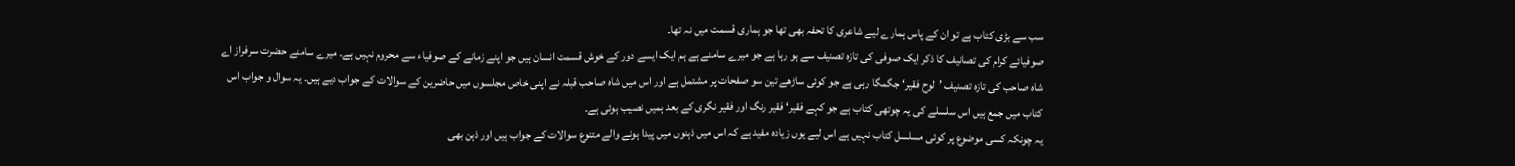سب سے بڑی کتاب ہے تو ان کے پاس ہمارے لیے شاعری کا تحفہ بھی تھا جو ہماری قسمت میں نہ تھا۔
صوفیائے کرام کی تصانیف کا ذکر ایک صوفی کی تازہ تصنیف سے ہو رہا ہے جو میرے سامنے ہے ہم ایک ایسے دور کے خوش قسمت انسان ہیں جو اپنے زمانے کے صوفیاء سے محروم نہیں ہے۔ میرے سامنے حضرت سرفراز اے شاہ صاحب کی تازہ تصنیف ’لوح فقیر‘ جگمگا رہی ہے جو کوئی ساڑھے تین سو صفحات پر مشتمل ہے اور اس میں شاہ صاحب قبلہ نے اپنی خاص مجلسوں میں حاضرین کے سوالات کے جواب دیے ہیں۔ یہ سوال و جواب اس کتاب میں جمع ہیں اس سلسلے کی یہ چوتھی کتاب ہے جو کہے فقیر‘ فقیر رنگ اور فقیر نگری کے بعد ہمیں نصیب ہوئی ہے۔
یہ چونکہ کسی موضوع پر کوئی مسلسل کتاب نہیں ہے اس لیے یوں زیادہ مفید ہے کہ اس میں ذہنوں میں پیدا ہونے والے متنوع سوالات کے جواب ہیں اور ذہن بھی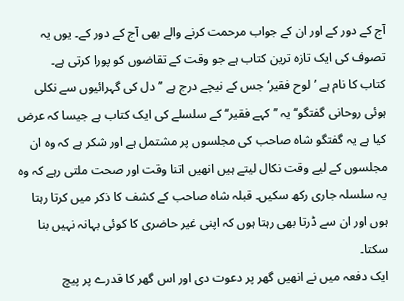آج کے دور کے اور ان کے جواب مرحمت کرنے والے بھی آج کے دور کے۔ یوں یہ تصوف کی ایک تازہ ترین کتاب ہے جو وقت کے تقاضوں کو پورا کرتی ہے۔
کتاب کا نام ہے ’لوح فقیر‘ جس کے نیچے درج ہے ’’دل کی گہرائیوں سے نکلی ہوئی روحانی گفتگو‘‘ یہ ’’کہے فقیر‘‘ کے سلسلے کی ایک کتاب ہے جیسا کہ عرض کیا ہے یہ گفتگو شاہ صاحب کی مجلسوں پر مشتمل ہے اور شکر ہے کہ وہ ان مجلسوں کے لیے وقت نکال لیتے ہیں انھیں اتنا وقت اور صحت ملتی رہے کہ وہ یہ سلسلہ جاری رکھ سکیں۔ قبلہ شاہ صاحب کے کشف کا ذکر میں کرتا رہتا ہوں اور ان سے ڈرتا بھی رہتا ہوں کہ اپنی غیر حاضری کا کوئی بہانہ نہیں بنا سکتا۔
ایک دفعہ میں نے انھیں گھر پر دعوت دی اور اس گھر کا قدرے پر پیچ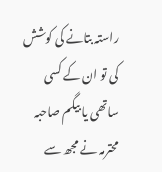راستہ بتانے کی کوشش کی تو ان کے کسی ساتھی یا بیگم صاحبہ محترمہ نے مجھ سے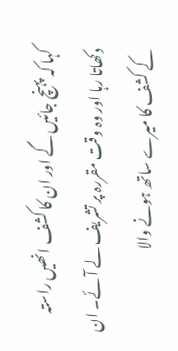کہا کہ پہنچ جائیں گے اور ان کا کشف انھیں راستہ دکھاتا رہا اور وہ وقت مقررہ پر تشریف لے آئے۔ ان کے کشف کا میرے ساتھ ہونے والا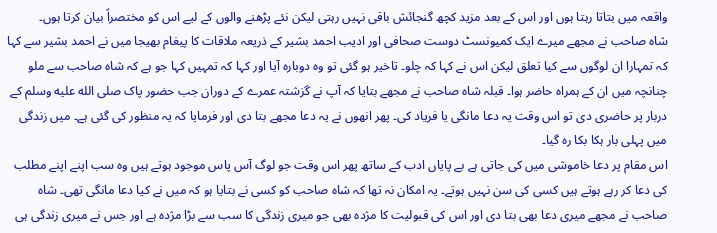واقعہ میں بتاتا رہتا ہوں اور اس کے بعد مزید کچھ گنجائش باقی نہیں رہتی لیکن نئے پڑھنے والوں کے لیے اس کو مختصراً بیان کرتا ہوں۔
شاہ صاحب نے مجھے میرے ایک کمیونسٹ دوست صحافی اور ادیب احمد بشیر کے ذریعہ ملاقات کا پیغام بھیجا میں نے احمد بشیر سے کہا کہ تمہارا ان لوگوں سے کیا تعلق لیکن اس نے کہا کہ چلو۔ تاخیر ہو گئی تو وہ دوبارہ آیا اور کہا کہ تمہیں کہا جو ہے کہ شاہ صاحب سے ملو چنانچہ میں ان کے ہمراہ حاضر ہوا۔ قبلہ شاہ صاحب نے مجھے بتایا کہ آپ نے گزشتہ عمرے کے دوران جب حضور پاک صلى الله عليه وسلم کے دربار پر حاضری دی تو اس وقت یہ دعا مانگی یا فریاد کی۔ پھر انھوں نے یہ دعا مجھے بتا دی اور فرمایا کہ یہ منظور کی گئی ہے۔ میں زندگی میں پہلی بار ہکا بکا رہ گیا۔
اس مقام پر دعا خاموشی میں کی جاتی ہے بے پایاں ادب کے ساتھ پھر اس وقت جو لوگ آس پاس موجود ہوتے ہیں وہ سب اپنے اپنے مطلب کی دعا کر رہے ہوتے ہیں کسی کی سن نہیں ہوتے۔ یہ امکان نہ تھا کہ شاہ صاحب کو کسی نے بتایا ہو کہ میں نے کیا دعا مانگی تھی۔ شاہ صاحب نے مجھے میری دعا بھی بتا دی اور اس کی قبولیت کا مژدہ بھی جو میری زندگی کا سب سے بڑا مژدہ ہے اور جس نے میری زندگی ہی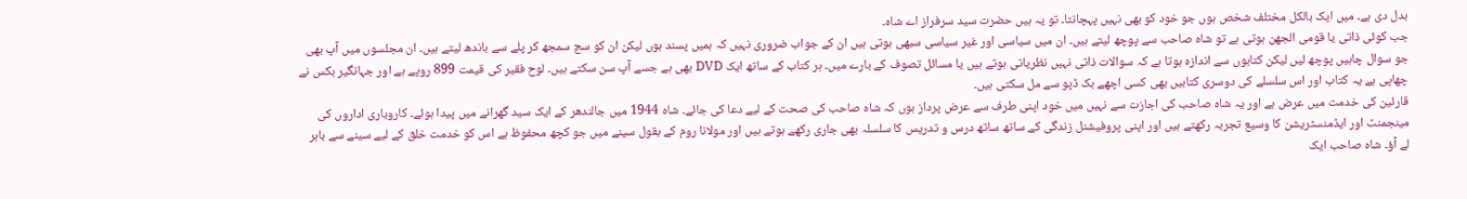بدل دی ہے۔ میں ایک بالکل مختلف شخص ہوں جو خود کو بھی نہیں پہچانتا۔ تو یہ ہیں حضرت سید سرفراز اے شاہ۔
جب کوئی ذاتی یا قومی الجھن ہوتی ہے تو شاہ صاحب سے پوچھ لیتے ہیں۔ ان میں سیاسی اور غیر سیاسی سبھی ہوتی ہیں ان کے جواب ضروری نہیں کہ ہمیں پسند ہوں لیکن ان کو سچ سمجھ کر پلے سے باندھ لیتے ہیں۔ ان مجلسوں میں آپ بھی جو سوال چاہیں پوچھ لیں لیکن کتابوں سے اندازہ ہوتا ہے کہ سوالات ذاتی نہیں نظریاتی ہوتے ہیں یا مسائل تصوف کے بارے میں۔ ہر کتاب کے ساتھ ایک DVD بھی ہے جسے آپ سن سکتے ہیں۔ لوح فقیر کی قیمت 899 روپے ہے اور جہانگیر بکس نے چھاپی ہے یہ کتاب اور اس سلسلے کی دوسری کتابیں بھی کسی اچھے بک ڈپو سے مل سکتی ہیں۔
قارئین کی خدمت میں عرض ہے اور یہ شاہ صاحب کی اجازت سے نہیں میں خود اپنی طرف سے عرض پرداز ہوں کہ شاہ صاحب کی صحت کے لیے دعا کی جائے۔ شاہ 1944 میں جالندھر کے ایک سید گھرانے میں پیدا ہوئے۔ کاروباری اداروں کی مینجمنٹ اور ایڈمنسٹریشن کا وسیع تجربہ رکھتے ہیں اور اپنی پروفیشنل زندگی کے ساتھ ساتھ درس و تدریس کا سلسلہ بھی جاری رکھے ہوتے ہیں اور مولانا روم کے بقول سینے میں جو کچھ محفوظ ہے اس کو خدمت خلق کے لیے سینے سے باہر لے آؤ۔ شاہ صاحب ایک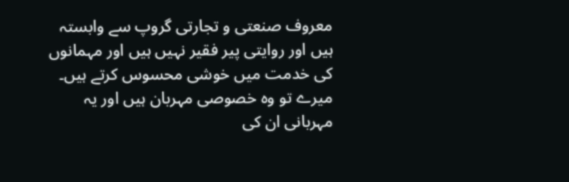معروف صنعتی و تجارتی گروپ سے وابستہ ہیں اور روایتی پیر فقیر نہیں ہیں اور مہمانوں کی خدمت میں خوشی محسوس کرتے ہیں۔ میرے تو وہ خصوصی مہربان ہیں اور یہ مہربانی ان کی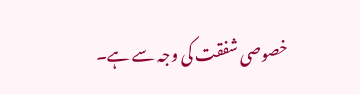خصوصی شفقت کی وجہ سے ہے۔